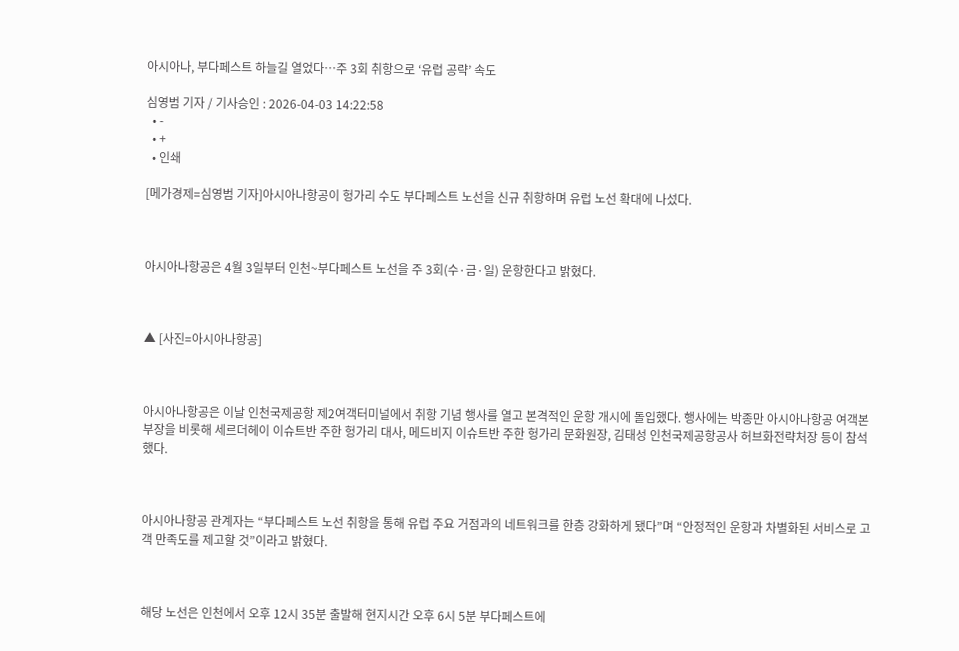아시아나, 부다페스트 하늘길 열었다…주 3회 취항으로 ‘유럽 공략’ 속도

심영범 기자 / 기사승인 : 2026-04-03 14:22:58
  • -
  • +
  • 인쇄

[메가경제=심영범 기자]아시아나항공이 헝가리 수도 부다페스트 노선을 신규 취항하며 유럽 노선 확대에 나섰다.



아시아나항공은 4월 3일부터 인천~부다페스트 노선을 주 3회(수·금·일) 운항한다고 밝혔다.



▲ [사진=아시아나항공]



아시아나항공은 이날 인천국제공항 제2여객터미널에서 취항 기념 행사를 열고 본격적인 운항 개시에 돌입했다. 행사에는 박종만 아시아나항공 여객본부장을 비롯해 세르더헤이 이슈트반 주한 헝가리 대사, 메드비지 이슈트반 주한 헝가리 문화원장, 김태성 인천국제공항공사 허브화전략처장 등이 참석했다.



아시아나항공 관계자는 “부다페스트 노선 취항을 통해 유럽 주요 거점과의 네트워크를 한층 강화하게 됐다”며 “안정적인 운항과 차별화된 서비스로 고객 만족도를 제고할 것”이라고 밝혔다.



해당 노선은 인천에서 오후 12시 35분 출발해 현지시간 오후 6시 5분 부다페스트에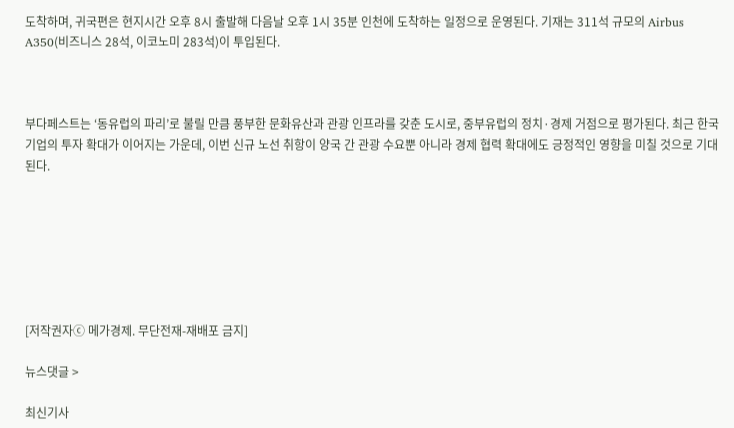도착하며, 귀국편은 현지시간 오후 8시 출발해 다음날 오후 1시 35분 인천에 도착하는 일정으로 운영된다. 기재는 311석 규모의 Airbus A350(비즈니스 28석, 이코노미 283석)이 투입된다.



부다페스트는 ‘동유럽의 파리’로 불릴 만큼 풍부한 문화유산과 관광 인프라를 갖춘 도시로, 중부유럽의 정치·경제 거점으로 평가된다. 최근 한국 기업의 투자 확대가 이어지는 가운데, 이번 신규 노선 취항이 양국 간 관광 수요뿐 아니라 경제 협력 확대에도 긍정적인 영향을 미칠 것으로 기대된다.







[저작권자ⓒ 메가경제. 무단전재-재배포 금지]

뉴스댓글 >

최신기사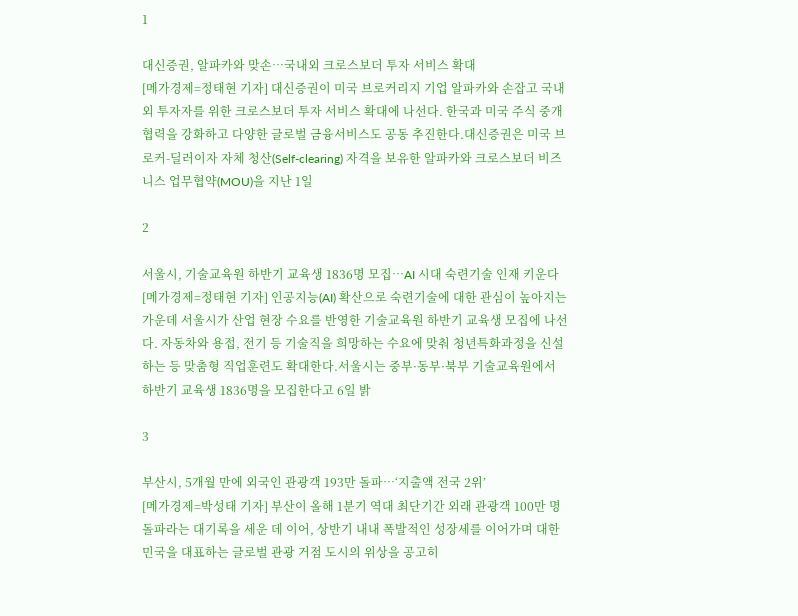1

대신증권, 알파카와 맞손…국내외 크로스보더 투자 서비스 확대
[메가경제=정태현 기자] 대신증권이 미국 브로커리지 기업 알파카와 손잡고 국내외 투자자를 위한 크로스보더 투자 서비스 확대에 나선다. 한국과 미국 주식 중개 협력을 강화하고 다양한 글로벌 금융서비스도 공동 추진한다.대신증권은 미국 브로커-딜러이자 자체 청산(Self-clearing) 자격을 보유한 알파카와 크로스보더 비즈니스 업무협약(MOU)을 지난 1일

2

서울시, 기술교육원 하반기 교육생 1836명 모집…AI 시대 숙련기술 인재 키운다
[메가경제=정태현 기자] 인공지능(AI) 확산으로 숙련기술에 대한 관심이 높아지는 가운데 서울시가 산업 현장 수요를 반영한 기술교육원 하반기 교육생 모집에 나선다. 자동차와 용접, 전기 등 기술직을 희망하는 수요에 맞춰 청년특화과정을 신설하는 등 맞춤형 직업훈련도 확대한다.서울시는 중부·동부·북부 기술교육원에서 하반기 교육생 1836명을 모집한다고 6일 밝

3

부산시, 5개월 만에 외국인 관광객 193만 돌파…‘지출액 전국 2위’
[메가경제=박성태 기자] 부산이 올해 1분기 역대 최단기간 외래 관광객 100만 명 돌파라는 대기록을 세운 데 이어, 상반기 내내 폭발적인 성장세를 이어가며 대한민국을 대표하는 글로벌 관광 거점 도시의 위상을 공고히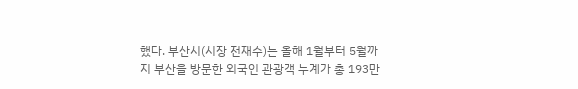했다. 부산시(시장 전재수)는 올해 1월부터 5월까지 부산을 방문한 외국인 관광객 누계가 총 193만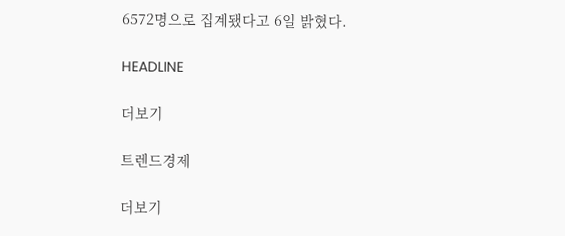6572명으로 집계됐다고 6일 밝혔다.

HEADLINE

더보기

트렌드경제

더보기